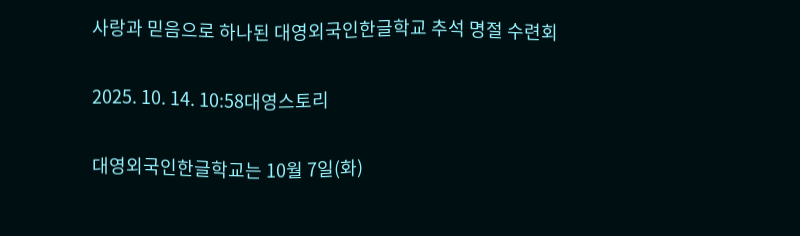사랑과 믿음으로 하나된 대영외국인한글학교 추석 명절 수련회

2025. 10. 14. 10:58대영스토리

대영외국인한글학교는 10월 7일(화)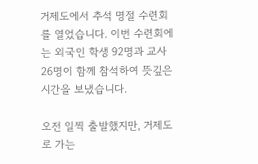거제도에서 추석 명절 수련회를 열었습니다. 이번 수련회에는 외국인 학생 92명과 교사 26명이 함께 참석하여 뜻깊은 시간을 보냈습니다.

오전 일찍 출발했지만, 거제도로 가는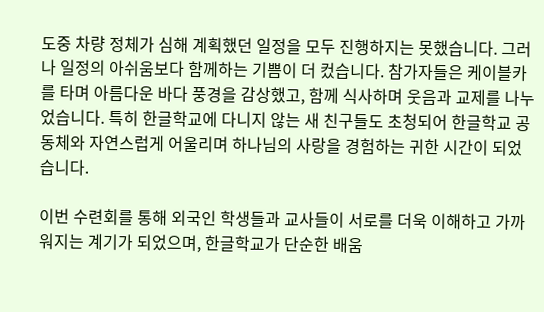도중 차량 정체가 심해 계획했던 일정을 모두 진행하지는 못했습니다. 그러나 일정의 아쉬움보다 함께하는 기쁨이 더 컸습니다. 참가자들은 케이블카를 타며 아름다운 바다 풍경을 감상했고, 함께 식사하며 웃음과 교제를 나누었습니다. 특히 한글학교에 다니지 않는 새 친구들도 초청되어 한글학교 공동체와 자연스럽게 어울리며 하나님의 사랑을 경험하는 귀한 시간이 되었습니다.

이번 수련회를 통해 외국인 학생들과 교사들이 서로를 더욱 이해하고 가까워지는 계기가 되었으며, 한글학교가 단순한 배움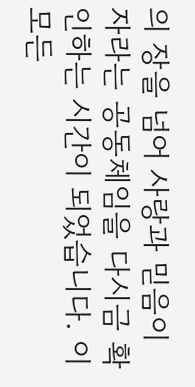의 장을 넘어 사랑과 믿음이 자라는 공동체임을 다시금 확인하는 시간이 되었습니다. 이 모든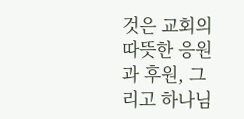것은 교회의 따뜻한 응원과 후원, 그리고 하나님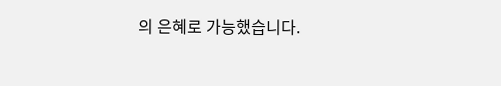의 은혜로 가능했습니다.